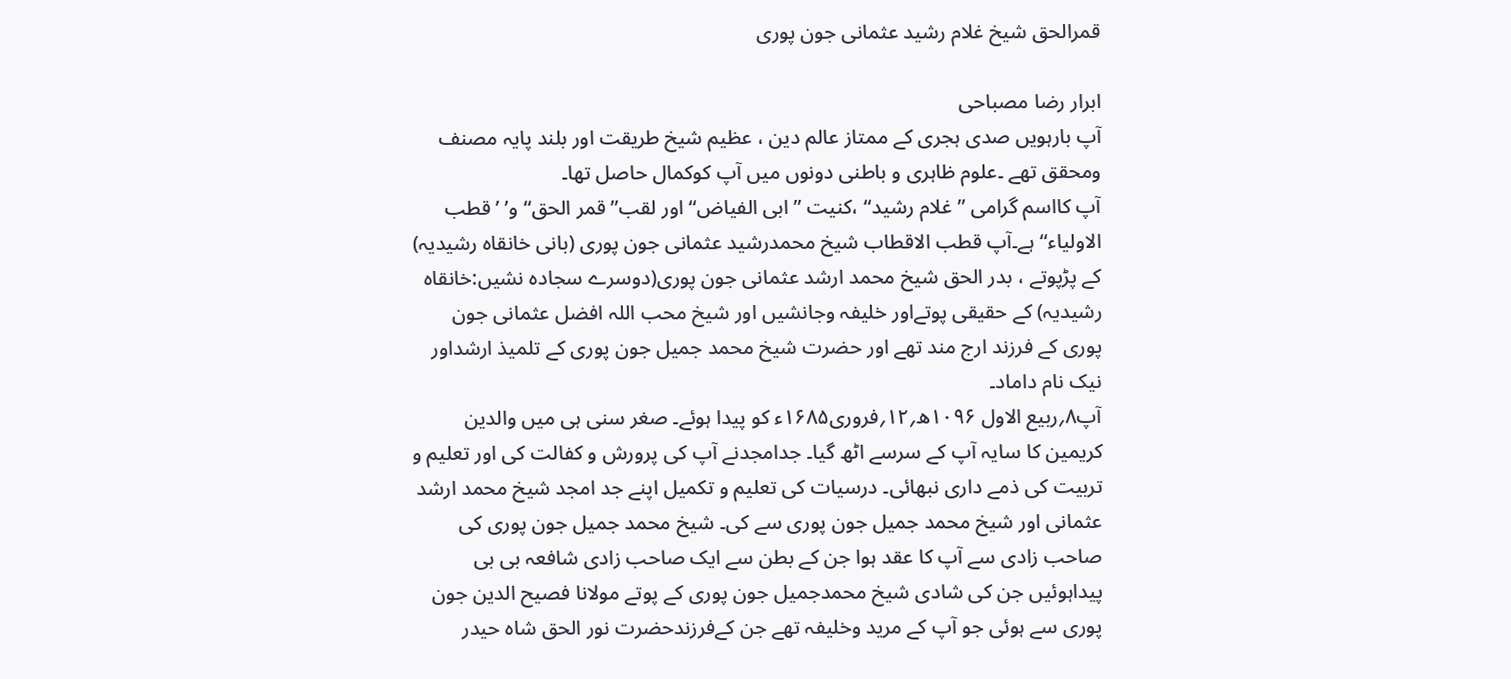قمرالحق شیخ غلام رشید عثمانی جون پوری

ابرار رضا مصباحی
آپ بارہویں صدی ہجری کے ممتاز عالم دین ، عظیم شیخ طریقت اور بلند پایہ مصنف ومحقق تھے ۔علوم ظاہری و باطنی دونوں میں آپ کوکمال حاصل تھا۔
آپ کااسم گرامی ’’ غلام رشید‘‘ ،کنیت ’’ابی الفیاض‘‘ اور لقب’’ قمر الحق‘‘ و’ ’ قطب الاولیاء‘‘ہے۔آپ قطب الاقطاب شیخ محمدرشید عثمانی جون پوری (بانی خانقاہ رشیدیہ) کے پڑپوتے ، بدر الحق شیخ محمد ارشد عثمانی جون پوری(دوسرے سجادہ نشیں:خانقاہ رشیدیہ) کے حقیقی پوتےاور خلیفہ وجانشیں اور شیخ محب اللہ افضل عثمانی جون پوری کے فرزند ارج مند تھے اور حضرت شیخ محمد جمیل جون پوری کے تلمیذ ارشداور نیک نام داماد۔
آپ۸؍ربیع الاول ۱۰۹۶ھ؍۱۲؍فروری۱۶۸۵ء کو پیدا ہوئے۔ صغر سنی ہی میں والدین کریمین کا سایہ آپ کے سرسے اٹھ گیا۔ جدامجدنے آپ کی پرورش و کفالت کی اور تعلیم و تربیت کی ذمے داری نبھائی۔ درسیات کی تعلیم و تکمیل اپنے جد امجد شیخ محمد ارشد عثمانی اور شیخ محمد جمیل جون پوری سے کی۔ شیخ محمد جمیل جون پوری کی صاحب زادی سے آپ کا عقد ہوا جن کے بطن سے ایک صاحب زادی شافعہ بی بی پیداہوئیں جن کی شادی شیخ محمدجمیل جون پوری کے پوتے مولانا فصیح الدین جون پوری سے ہوئی جو آپ کے مرید وخلیفہ تھے جن کےفرزندحضرت نور الحق شاہ حیدر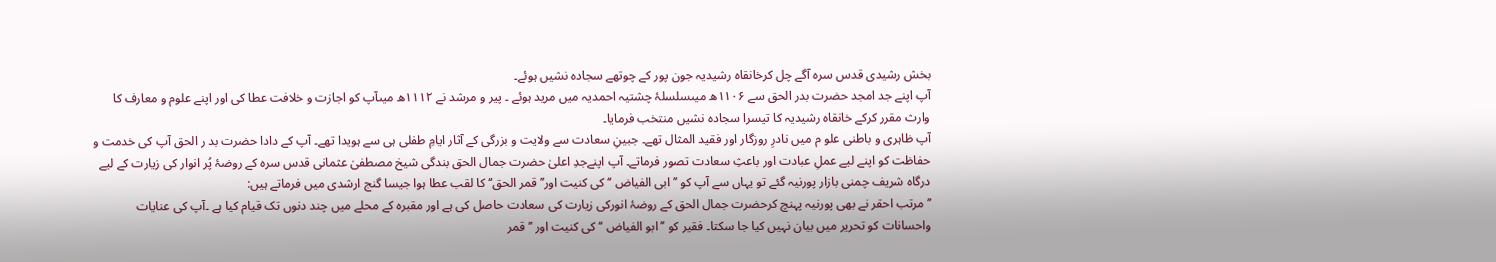بخش رشیدی قدس سرہ آگے چل کرخانقاہ رشیدیہ جون پور کے چوتھے سجادہ نشیں ہوئے۔
آپ اپنے جد امجد حضرت بدر الحق سے ۱۱۰۶ھ میںسلسلۂ چشتیہ احمدیہ میں مرید ہوئے ۔ پیر و مرشد نے ۱۱۱۲ھ میںآپ کو اجازت و خلافت عطا کی اور اپنے علوم و معارف کا وارث مقرر کرکے خانقاہ رشیدیہ کا تیسرا سجادہ نشیں منتخب فرمایا۔
آپ ظاہری و باطنی علو م میں نادرِ روزگار اور فقید المثال تھے۔ جبینِ سعادت سے ولایت و بزرگی کے آثار ایامِ طفلی ہی سے ہویدا تھے۔ آپ کے دادا حضرت بد ر الحق آپ کی خدمت و حفاظت کو اپنے لیے عملِ عبادت اور باعثِ سعادت تصور فرماتے۔ آپ اپنےجدِ اعلیٰ حضرت جمال الحق بندگی شیخ مصطفیٰ عثمانی قدس سرہ کے روضۂ پُر انوار کی زیارت کے لیے درگاہ شریف چمنی بازار پورنیہ گئے تو یہاں سے آپ کو ’’ابی الفیاض ‘‘ کی کنیت اور’’ قمر الحق‘‘ کا لقب عطا ہوا جیسا گنج ارشدی میں فرماتے ہیں:
’’مرتب احقر نے بھی پورنیہ پہنچ کرحضرت جمال الحق کے روضۂ انورکی زیارت کی سعادت حاصل کی ہے اور مقبرہ کے محلے میں چند دنوں تک قیام کیا ہے ۔آپ کی عنایات واحسانات کو تحریر میں بیان نہیں کیا جا سکتا۔ فقیر کو ’’ابو الفیاض ‘‘کی کنیت اور ’’قمر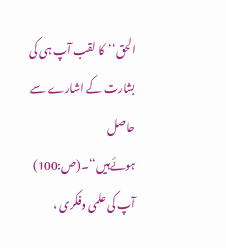الحق‘‘کا لقب آپ ہی کی بشارت کے اشارے سے حاصل ہوئےہیں‘‘۔(ص:100)
آپ کی علمی وفکری ،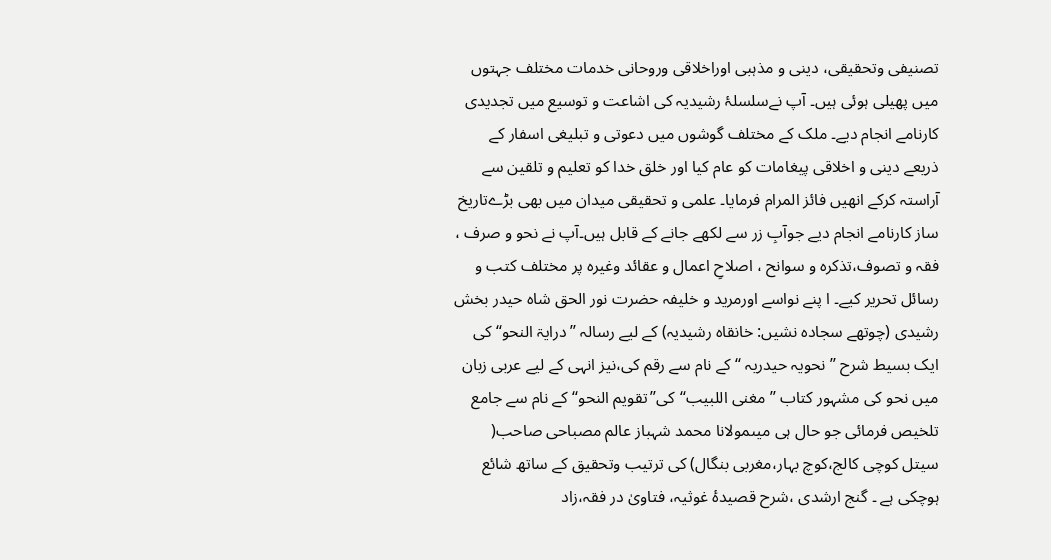تصنیفی وتحقیقی، دینی و مذہبی اوراخلاقی وروحانی خدمات مختلف جہتوں میں پھیلی ہوئی ہیں۔ آپ نےسلسلۂ رشیدیہ کی اشاعت و توسیع میں تجدیدی کارنامے انجام دیے۔ ملک کے مختلف گوشوں میں دعوتی و تبلیغی اسفار کے ذریعے دینی و اخلاقی پیغامات کو عام کیا اور خلق خدا کو تعلیم و تلقین سے آراستہ کرکے انھیں فائز المرام فرمایا۔ علمی و تحقیقی میدان میں بھی بڑےتاریخ ساز کارنامے انجام دیے جوآبِ زر سے لکھے جانے کے قابل ہیں۔آپ نے نحو و صرف ، فقہ و تصوف،تذکرہ و سوانح ، اصلاحِ اعمال و عقائد وغیرہ پر مختلف کتب و رسائل تحریر کیے۔ ا پنے نواسے اورمرید و خلیفہ حضرت نور الحق شاہ حیدر بخش رشیدی (چوتھے سجادہ نشیں: خانقاہ رشیدیہ) کے لیے رسالہ ’’درایۃ النحو‘‘ کی ایک بسیط شرح ’’نحویہ حیدریہ ‘‘ کے نام سے رقم کی،نیز انہی کے لیے عربی زبان میں نحو کی مشہور کتاب ’’مغنی اللبیب‘‘کی’’تقویم النحو‘‘ کے نام سے جامع تلخیص فرمائی جو حال ہی میںمولانا محمد شہباز عالم مصباحی صاحب( سیتل کوچی کالج،کوچ بہار،مغربی بنگال) کی ترتیب وتحقیق کے ساتھ شائع ہوچکی ہے ۔ گنج ارشدی ،شرح قصیدۂ غوثیہ، فتاویٰ در فقہ،زاد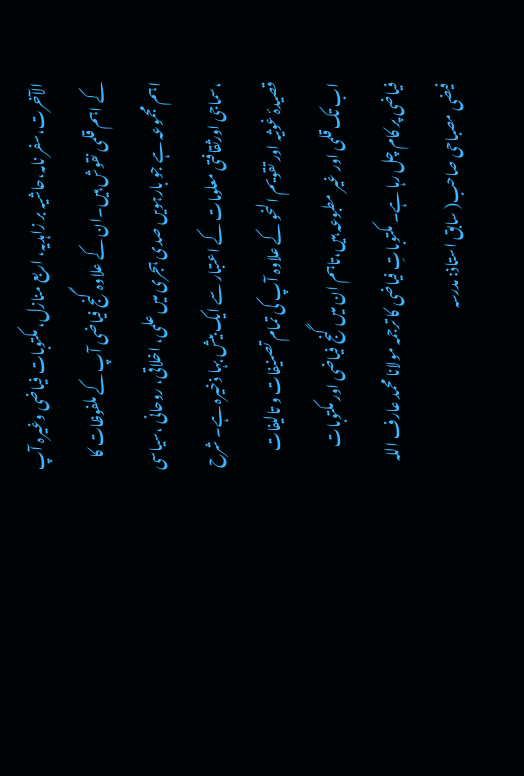الآخرت،سفر نامہ،حاشیہ بر زاہدیہ، اربع منازل، مکتوبات فیاضی وغیرہ آپ کے اہم قلمی نقوش ہیں۔ان کے علاوہ گنج فیاضی آپ کے ملفوظات کا اہم مجموعہ ہے جو بارہویں صدی ہجری میں علمی، اخلاقی، روحانی ،سیاسی ،سماجی اورثقافتی معلومات کے اعتبار سے ایک بیش بہا ذخیرہ ہے۔ شرح قصیدۂ غوثیہ اور تقویم النحو کے علاوہ آپ کی تمام تصنیفات و تالیفات اب تک قلمی اور غیر مطبوعہ ہیں،تاہم ان میں گنج فیاضی اور مکتوبات فیاضی پر کام چل رہا ہے۔ مکتوباتِ فیاضی کا ترجمہ مولانا محمد عارف اللہ فیضی مصباحی صاحب( سابق استاذ: مدرسہ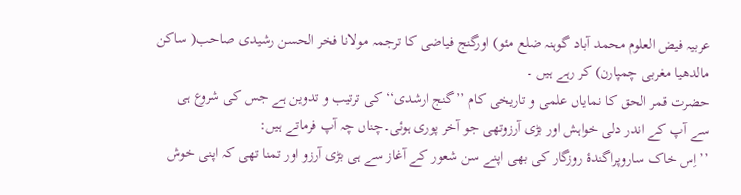عربیہ فیض العلوم محمد آباد گوہنہ ضلع مئو) اورگنج فیاضی کا ترجمہ مولانا فخر الحسن رشیدی صاحب( ساکن مالدھیا مغربی چمپارن) کر رہے ہیں ۔
حضرت قمر الحق کا نمایاں علمی و تاریخی کام ’’گنج ارشدی‘‘ کی ترتیب و تدوین ہے جس کی شروع ہی سے آپ کے اندر دلی خواہش اور بڑی آرزوتھی جو آخر پوری ہوئی۔چناں چہ آپ فرماتے ہیں:
’’اِس خاک ساروپراگندۂ روزگار کی بھی اپنے سن شعور کے آغاز سے ہی بڑی آرزو اور تمنا تھی کہ اپنی خوش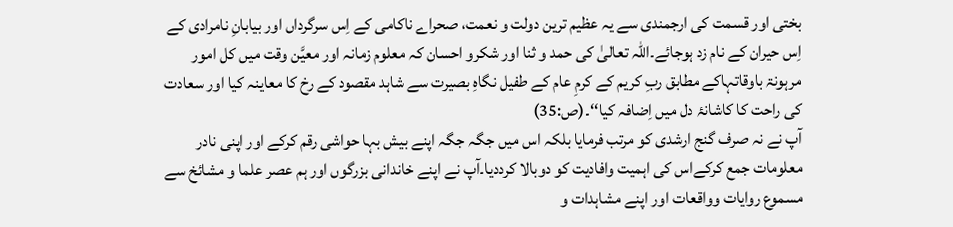بختی اور قسمت کی ارجمندی سے یہ عظیم ترین دولت و نعمت، صحراے ناکامی کے اِس سرگرداں اور بیابانِ نامرادی کے اِس حیران کے نام زد ہوجائے۔اللہ تعالیٰ کی حمد و ثنا اور شکرو احسان کہ معلوم زمانہ اور معیَّن وقت میں کل امور مرہونۃ باوقاتہاکے مطابق ربِ کریم کے کرمِ عام کے طفیل نگاہِ بصیرت سے شاہد مقصود کے رخ کا معاینہ کیا اور سعادت کی راحت کا کاشانۂ دل میں اِضافہ کیا‘‘۔(ص:35)
آپ نے نہ صرف گنج ارشدی کو مرتب فرمایا بلکہ اس میں جگہ جگہ اپنے بیش بہا حواشی رقم کرکے اور اپنی نادر معلومات جمع کرکےاس کی اہمیت وافادیت کو دوبالا کرددیا۔آپ نے اپنے خاندانی بزرگوں اور ہم عصر علما و مشائخ سے مسموع روایات وواقعات اور اپنے مشاہدات و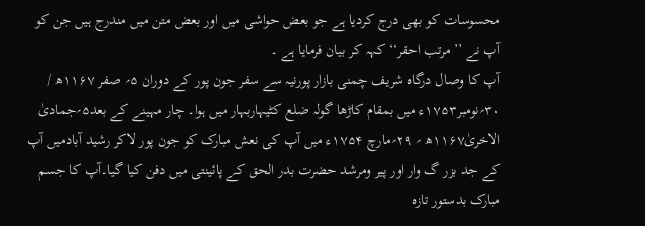محسوسات کو بھی درج کردیا ہے جو بعض حواشی میں اور بعض متن میں مندرج ہیں جن کو آپ نے ’’مرتب احقر‘‘ کہہ کر بیان فرمایا ہے ۔
آپ کا وصال درگاہ شریف چمنی بازار پورنیہ سے سفر جون پور کے دوران ۵؍ صفر ۱۱۶۷ھ / ۳۰؍نومبر۱۷۵۳ء میں بمقام کاڑھا گولہ ضلع کٹیہاربہار میں ہوا۔ چار مہینے کے بعد۵؍جمادیٰ الاخریٰ۱۱۶۷ھ ؍ ۲۹؍مارچ ۱۷۵۴ء میں آپ کی نعش مبارک کو جون پور لاکر رشید آبادمیں آپ کے جد بزر گ وار اور پیر ومرشد حضرت بدر الحق کے پائینتی میں دفن کیا گیا۔آپ کا جسم مبارک بدستور تازہ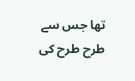تھا جس سے طرح طرح کی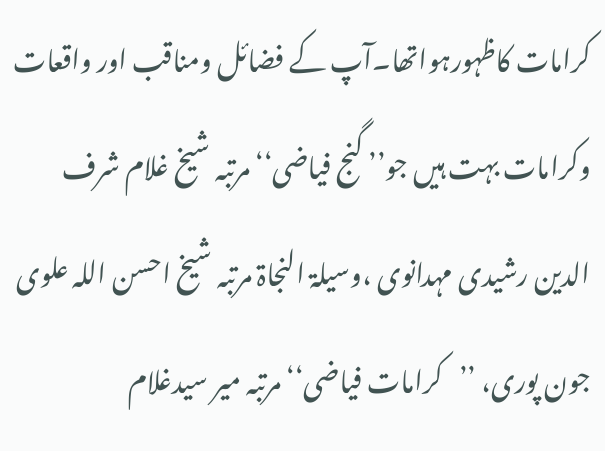کرامات کاظہورہواتھا۔آپ کے فضائل ومناقب اور واقعات وکرامات بہت ہیں جو’’ گنج فیاضی‘‘ مرتبہ شیخ غلام شرف الدین رشیدی مہدانوی ،وسیلۃ النجاۃ مرتبہ شیخ احسن اللہ علوی جون پوری، ’’کرامات فیاضی‘‘ مرتبہ میر سیدغلام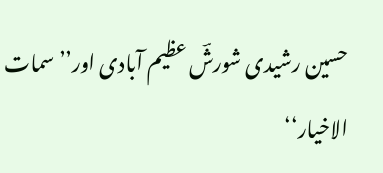حسین رشیدی شورشؔ عظیم آبادی اور’’ سمات الاخیار‘‘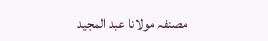مصنفہ مولانا عبد المجید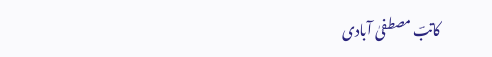کاتبؔ مصطفیٰ آبادی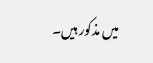میں مذکور ہیں۔